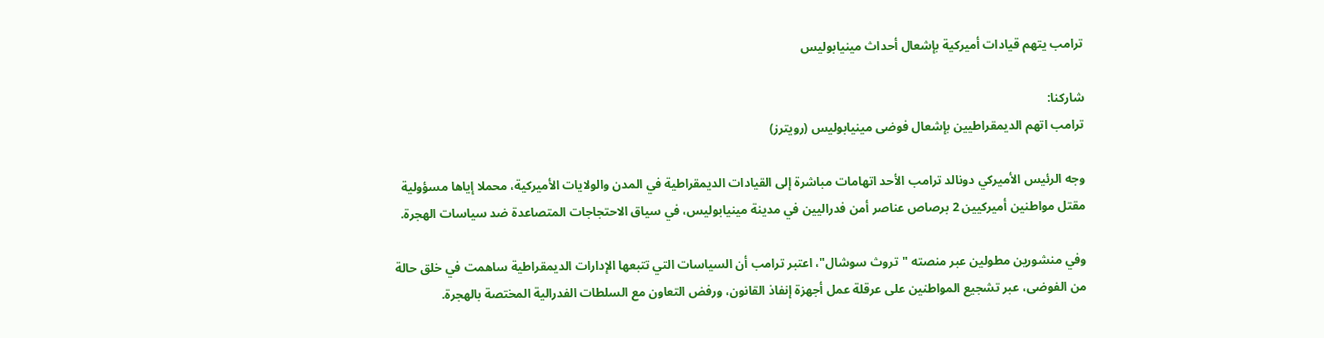ترامب يتهم قيادات أميركية بإشعال أحداث مينيابوليس

شاركنا:
ترامب اتهم الديمقراطيين بإشعال فوضى مينيابوليس (رويترز)

وجه الرئيس الأميركي دونالد ترامب الأحد اتهامات مباشرة إلى القيادات الديمقراطية في المدن والولايات الأميركية، محملا إياها مسؤولية مقتل مواطنين أميركيين 2 برصاص عناصر أمن فدراليين في مدينة مينيابوليس، في سياق الاحتجاجات المتصاعدة ضد سياسات الهجرة.

وفي منشورين مطولين عبر منصته "تروث سوشال"، اعتبر ترامب أن السياسات التي تتبعها الإدارات الديمقراطية ساهمت في خلق حالة من الفوضى، عبر تشجيع المواطنين على عرقلة عمل أجهزة إنفاذ القانون، ورفض التعاون مع السلطات الفدرالية المختصة بالهجرة.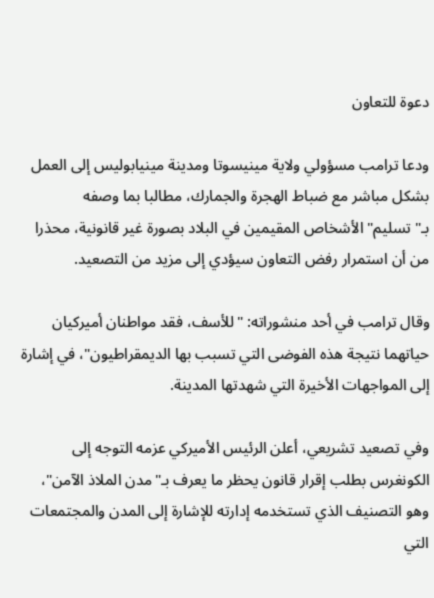دعوة للتعاون

ودعا ترامب مسؤولي ولاية مينيسوتا ومدينة مينيابوليس إلى العمل بشكل مباشر مع ضباط الهجرة والجمارك، مطالبا بما وصفه بـ"تسليم" الأشخاص المقيمين في البلاد بصورة غير قانونية، محذرا من أن استمرار رفض التعاون سيؤدي إلى مزيد من التصعيد.

وقال ترامب في أحد منشوراته: "للأسف، فقد مواطنان أميركيان حياتهما نتيجة هذه الفوضى التي تسبب بها الديمقراطيون"، في إشارة إلى المواجهات الأخيرة التي شهدتها المدينة.

وفي تصعيد تشريعي، أعلن الرئيس الأميركي عزمه التوجه إلى الكونغرس بطلب إقرار قانون يحظر ما يعرف بـ"مدن الملاذ الآمن"، وهو التصنيف الذي تستخدمه إدارته للإشارة إلى المدن والمجتمعات التي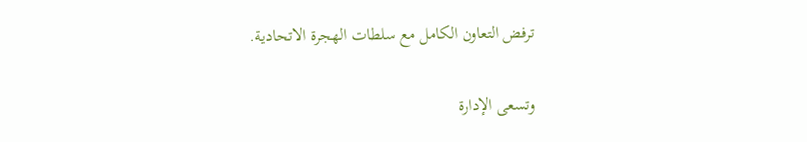ترفض التعاون الكامل مع سلطات الهجرة الاتحادية.

وتسعى الإدارة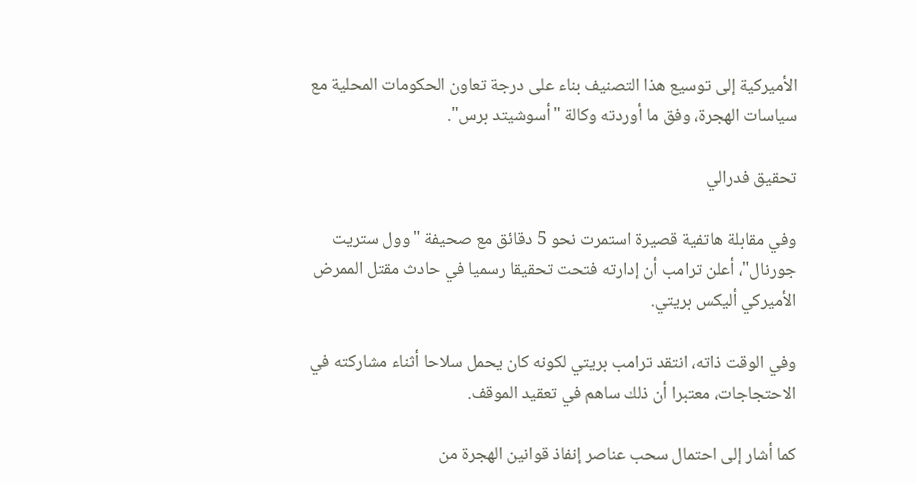الأميركية إلى توسيع هذا التصنيف بناء على درجة تعاون الحكومات المحلية مع سياسات الهجرة، وفق ما أوردته وكالة "أسوشيتد برس".

تحقيق فدرالي

وفي مقابلة هاتفية قصيرة استمرت نحو 5 دقائق مع صحيفة "وول ستريت جورنال"، أعلن ترامب أن إدارته فتحت تحقيقا رسميا في حادث مقتل الممرض الأميركي أليكس بريتي.

وفي الوقت ذاته، انتقد ترامب بريتي لكونه كان يحمل سلاحا أثناء مشاركته في الاحتجاجات، معتبرا أن ذلك ساهم في تعقيد الموقف.

كما أشار إلى احتمال سحب عناصر إنفاذ قوانين الهجرة من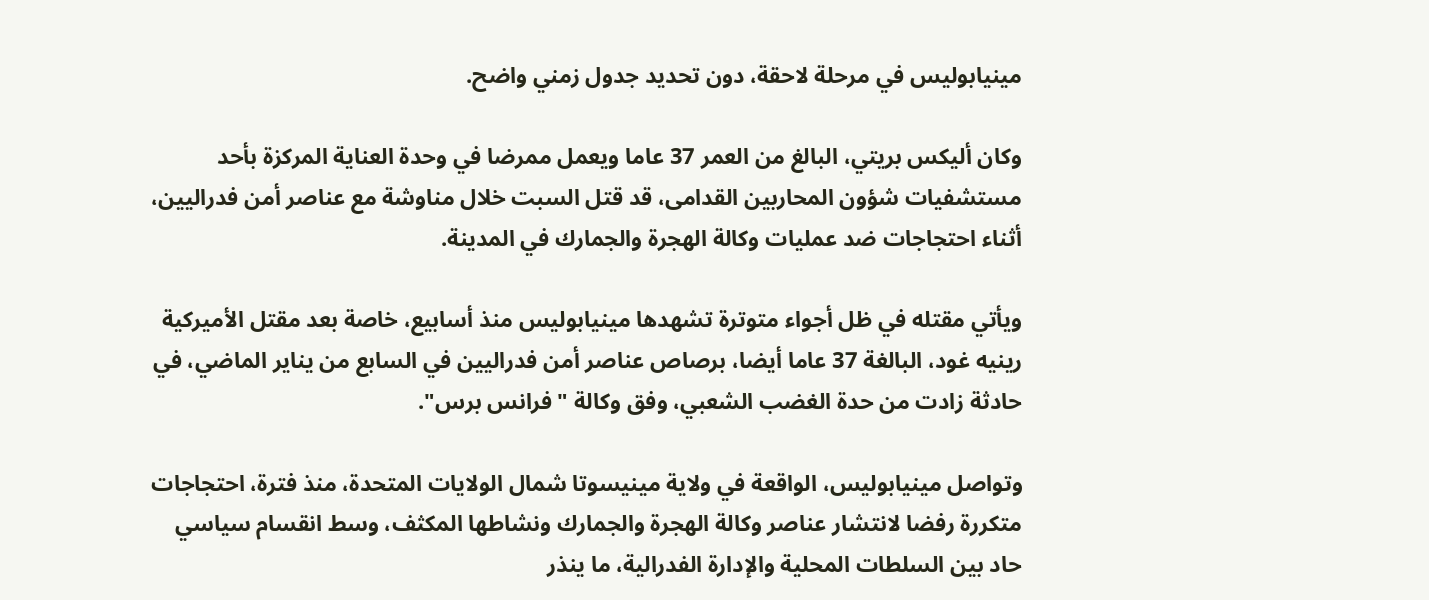مينيابوليس في مرحلة لاحقة، دون تحديد جدول زمني واضح.

وكان أليكس بريتي، البالغ من العمر 37 عاما ويعمل ممرضا في وحدة العناية المركزة بأحد مستشفيات شؤون المحاربين القدامى، قد قتل السبت خلال مناوشة مع عناصر أمن فدراليين، أثناء احتجاجات ضد عمليات وكالة الهجرة والجمارك في المدينة.

ويأتي مقتله في ظل أجواء متوترة تشهدها مينيابوليس منذ أسابيع، خاصة بعد مقتل الأميركية رينيه غود، البالغة 37 عاما أيضا، برصاص عناصر أمن فدراليين في السابع من يناير الماضي، في حادثة زادت من حدة الغضب الشعبي، وفق وكالة "فرانس برس".

وتواصل مينيابوليس، الواقعة في ولاية مينيسوتا شمال الولايات المتحدة، منذ فترة، احتجاجات متكررة رفضا لانتشار عناصر وكالة الهجرة والجمارك ونشاطها المكثف، وسط انقسام سياسي حاد بين السلطات المحلية والإدارة الفدرالية، ما ينذر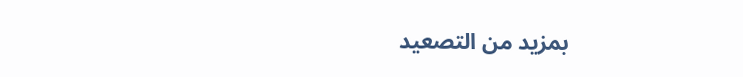بمزيد من التصعيد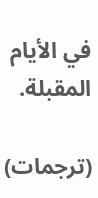في الأيام المقبلة.

(ترجمات)